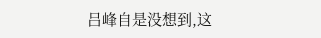吕峰自是没想到,这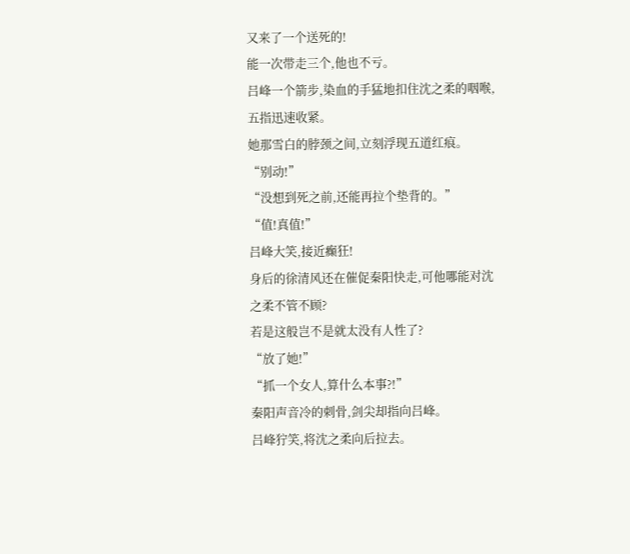又来了一个送死的!
能一次带走三个,他也不亏。
吕峰一个箭步,染血的手猛地扣住沈之柔的咽喉,五指迅速收紧。
她那雪白的脖颈之间,立刻浮现五道红痕。
“别动!”
“没想到死之前,还能再拉个垫背的。”
“值!真值!”
吕峰大笑,接近癫狂!
身后的徐清风还在催促秦阳快走,可他哪能对沈之柔不管不顾?
若是这般岂不是就太没有人性了?
“放了她!”
“抓一个女人,算什么本事?!”
秦阳声音冷的刺骨,剑尖却指向吕峰。
吕峰狞笑,将沈之柔向后拉去。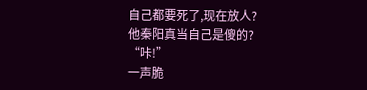自己都要死了,现在放人?
他秦阳真当自己是傻的?
“咔!”
一声脆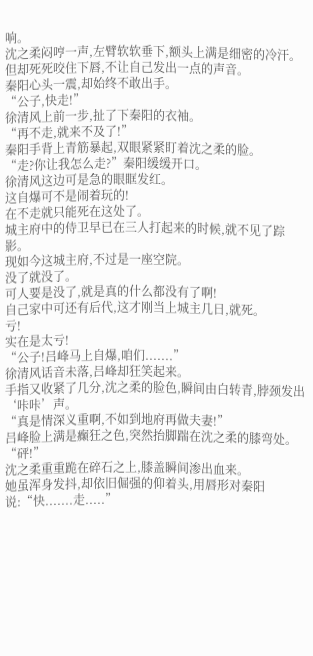响。
沈之柔闷哼一声,左臂软软垂下,额头上满是细密的冷汗。
但却死死咬住下唇,不让自己发出一点的声音。
秦阳心头一震,却始终不敢出手。
“公子,快走!”
徐清风上前一步,扯了下秦阳的衣袖。
“再不走,就来不及了!”
秦阳手背上青筋暴起,双眼紧紧盯着沈之柔的脸。
“走?你让我怎么走?”秦阳缓缓开口。
徐清风这边可是急的眼眶发红。
这自爆可不是闹着玩的!
在不走就只能死在这处了。
城主府中的侍卫早已在三人打起来的时候,就不见了踪影。
现如今这城主府,不过是一座空院。
没了就没了。
可人要是没了,就是真的什么都没有了啊!
自己家中可还有后代,这才刚当上城主几日,就死。
亏!
实在是太亏!
“公子!吕峰马上自爆,咱们.......”
徐清风话音未落,吕峰却狂笑起来。
手指又收紧了几分,沈之柔的脸色,瞬间由白转青,脖颈发出‘咔咔’声。
“真是情深义重啊,不如到地府再做夫妻!”
吕峰脸上满是癫狂之色,突然抬脚踹在沈之柔的膝弯处。
“砰!”
沈之柔重重跪在碎石之上,膝盖瞬间渗出血来。
她虽浑身发抖,却依旧倔强的仰着头,用唇形对秦阳说:“快.......走.....”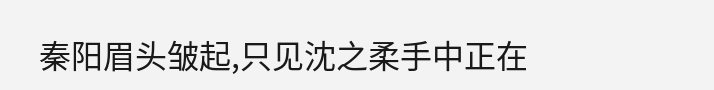秦阳眉头皱起,只见沈之柔手中正在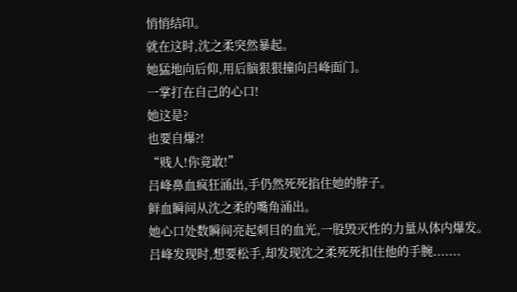悄悄结印。
就在这时,沈之柔突然暴起。
她猛地向后仰,用后脑狠狠撞向吕峰面门。
一掌打在自己的心口!
她这是?
也要自爆?!
“贱人!你竟敢!”
吕峰鼻血疯狂涌出,手仍然死死掐住她的脖子。
鲜血瞬间从沈之柔的嘴角涌出。
她心口处数瞬间亮起刺目的血光,一股毁灭性的力量从体内爆发。
吕峰发现时,想要松手,却发现沈之柔死死扣住他的手腕.......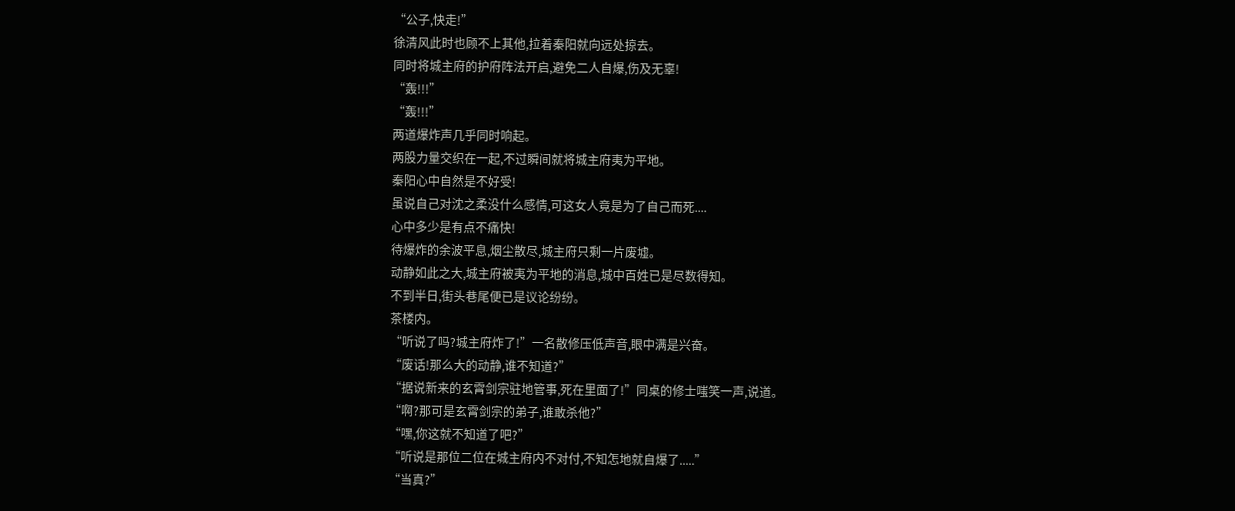“公子,快走!”
徐清风此时也顾不上其他,拉着秦阳就向远处掠去。
同时将城主府的护府阵法开启,避免二人自爆,伤及无辜!
“轰!!!”
“轰!!!”
两道爆炸声几乎同时响起。
两股力量交织在一起,不过瞬间就将城主府夷为平地。
秦阳心中自然是不好受!
虽说自己对沈之柔没什么感情,可这女人竟是为了自己而死....
心中多少是有点不痛快!
待爆炸的余波平息,烟尘散尽,城主府只剩一片废墟。
动静如此之大,城主府被夷为平地的消息,城中百姓已是尽数得知。
不到半日,街头巷尾便已是议论纷纷。
茶楼内。
“听说了吗?城主府炸了!”一名散修压低声音,眼中满是兴奋。
“废话!那么大的动静,谁不知道?”
“据说新来的玄霄剑宗驻地管事,死在里面了!”同桌的修士嗤笑一声,说道。
“啊?那可是玄霄剑宗的弟子,谁敢杀他?”
“嘿,你这就不知道了吧?”
“听说是那位二位在城主府内不对付,不知怎地就自爆了.....”
“当真?”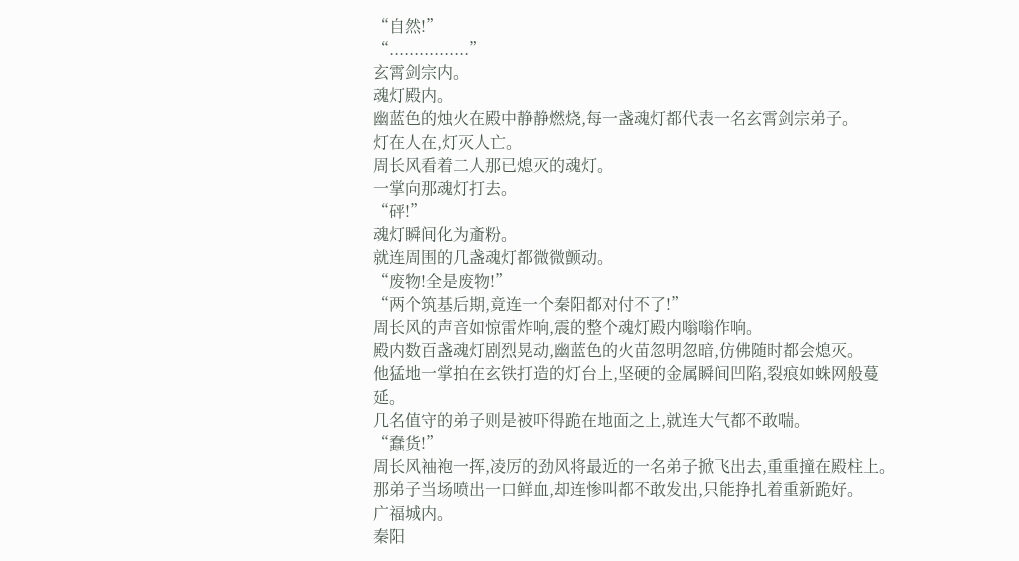“自然!”
“................”
玄霄剑宗内。
魂灯殿内。
幽蓝色的烛火在殿中静静燃烧,每一盏魂灯都代表一名玄霄剑宗弟子。
灯在人在,灯灭人亡。
周长风看着二人那已熄灭的魂灯。
一掌向那魂灯打去。
“砰!”
魂灯瞬间化为齑粉。
就连周围的几盏魂灯都微微颤动。
“废物!全是废物!”
“两个筑基后期,竟连一个秦阳都对付不了!”
周长风的声音如惊雷炸响,震的整个魂灯殿内嗡嗡作响。
殿内数百盏魂灯剧烈晃动,幽蓝色的火苗忽明忽暗,仿佛随时都会熄灭。
他猛地一掌拍在玄铁打造的灯台上,坚硬的金属瞬间凹陷,裂痕如蛛网般蔓延。
几名值守的弟子则是被吓得跪在地面之上,就连大气都不敢喘。
“蠢货!”
周长风袖袍一挥,凌厉的劲风将最近的一名弟子掀飞出去,重重撞在殿柱上。
那弟子当场喷出一口鲜血,却连惨叫都不敢发出,只能挣扎着重新跪好。
广福城内。
秦阳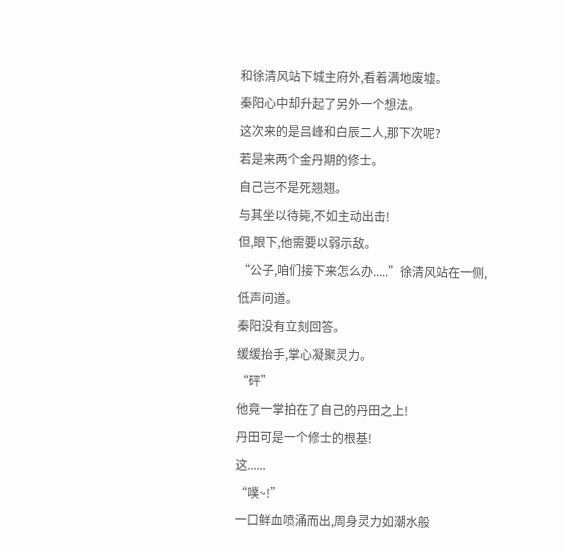和徐清风站下城主府外,看着满地废墟。
秦阳心中却升起了另外一个想法。
这次来的是吕峰和白辰二人,那下次呢?
若是来两个金丹期的修士。
自己岂不是死翘翘。
与其坐以待毙,不如主动出击!
但,眼下,他需要以弱示敌。
“公子,咱们接下来怎么办.....”徐清风站在一侧,低声问道。
秦阳没有立刻回答。
缓缓抬手,掌心凝聚灵力。
“砰”
他竟一掌拍在了自己的丹田之上!
丹田可是一个修士的根基!
这......
“噗~!”
一口鲜血喷涌而出,周身灵力如潮水般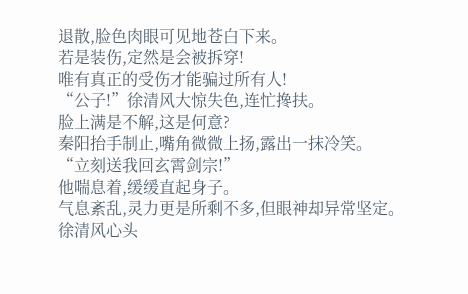退散,脸色肉眼可见地苍白下来。
若是装伤,定然是会被拆穿!
唯有真正的受伤才能骗过所有人!
“公子!”徐清风大惊失色,连忙搀扶。
脸上满是不解,这是何意?
秦阳抬手制止,嘴角微微上扬,露出一抹冷笑。
“立刻送我回玄霄剑宗!”
他喘息着,缓缓直起身子。
气息紊乱,灵力更是所剩不多,但眼神却异常坚定。
徐清风心头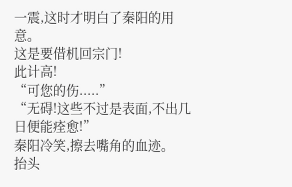一震,这时才明白了秦阳的用意。
这是要借机回宗门!
此计高!
“可您的伤.....”
“无碍!这些不过是表面,不出几日便能痊愈!”
秦阳冷笑,擦去嘴角的血迹。
抬头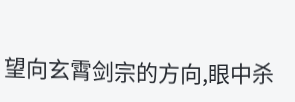望向玄霄剑宗的方向,眼中杀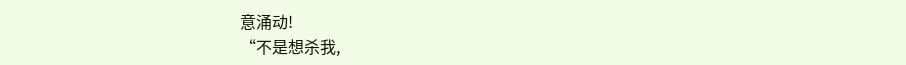意涌动!
“不是想杀我,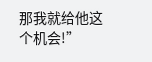那我就给他这个机会!”